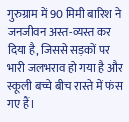गुरुग्राम में 90 मिमी बारिश ने जनजीवन अस्त-व्यस्त कर दिया है, जिससे सड़कों पर भारी जलभराव हो गया है और स्कूली बच्चे बीच रास्ते में फंस गए हैं।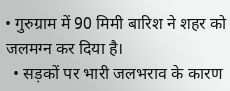• गुरुग्राम में 90 मिमी बारिश ने शहर को जलमग्न कर दिया है।
  • सड़कों पर भारी जलभराव के कारण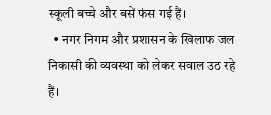स्कूली बच्चे और बसें फंस गई हैं।
  • नगर निगम और प्रशासन के खिलाफ जल निकासी की व्यवस्था को लेकर सवाल उठ रहे हैं।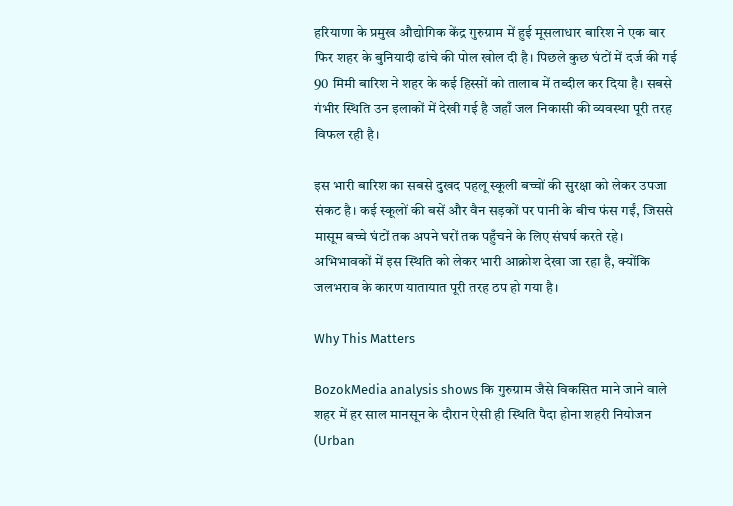हरियाणा के प्रमुख औद्योगिक केंद्र गुरुग्राम में हुई मूसलाधार बारिश ने एक बार फिर शहर के बुनियादी ढांचे की पोल खोल दी है। पिछले कुछ घंटों में दर्ज की गई 90 मिमी बारिश ने शहर के कई हिस्सों को तालाब में तब्दील कर दिया है। सबसे गंभीर स्थिति उन इलाकों में देखी गई है जहाँ जल निकासी की व्यवस्था पूरी तरह विफल रही है।

इस भारी बारिश का सबसे दुखद पहलू स्कूली बच्चों की सुरक्षा को लेकर उपजा संकट है। कई स्कूलों की बसें और वैन सड़कों पर पानी के बीच फंस गईं, जिससे मासूम बच्चे घंटों तक अपने घरों तक पहुँचने के लिए संघर्ष करते रहे। अभिभावकों में इस स्थिति को लेकर भारी आक्रोश देखा जा रहा है, क्योंकि जलभराव के कारण यातायात पूरी तरह ठप हो गया है।

Why This Matters

BozokMedia analysis shows कि गुरुग्राम जैसे विकसित माने जाने वाले शहर में हर साल मानसून के दौरान ऐसी ही स्थिति पैदा होना शहरी नियोजन (Urban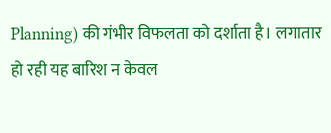Planning) की गंभीर विफलता को दर्शाता है। लगातार हो रही यह बारिश न केवल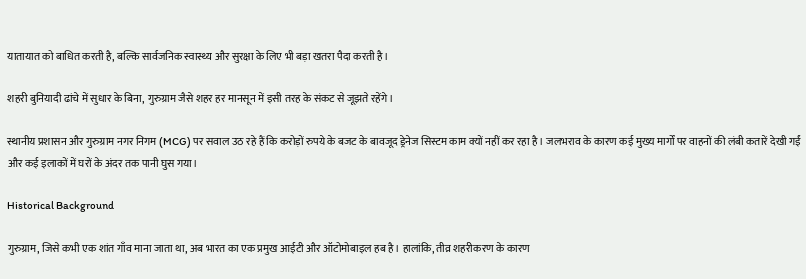यातायात को बाधित करती है, बल्कि सार्वजनिक स्वास्थ्य और सुरक्षा के लिए भी बड़ा खतरा पैदा करती है।

शहरी बुनियादी ढांचे में सुधार के बिना, गुरुग्राम जैसे शहर हर मानसून में इसी तरह के संकट से जूझते रहेंगे।

स्थानीय प्रशासन और गुरुग्राम नगर निगम (MCG) पर सवाल उठ रहे हैं कि करोड़ों रुपये के बजट के बावजूद ड्रेनेज सिस्टम काम क्यों नहीं कर रहा है। जलभराव के कारण कई मुख्य मार्गों पर वाहनों की लंबी कतारें देखी गईं और कई इलाकों में घरों के अंदर तक पानी घुस गया।

Historical Background

गुरुग्राम, जिसे कभी एक शांत गाँव माना जाता था, अब भारत का एक प्रमुख आईटी और ऑटोमोबाइल हब है। हालांकि, तीव्र शहरीकरण के कारण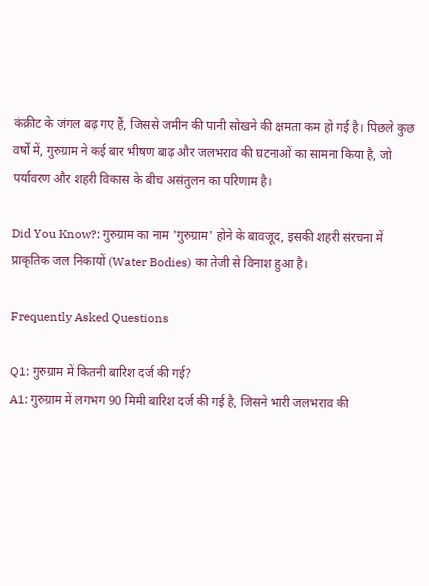कंक्रीट के जंगल बढ़ गए हैं, जिससे जमीन की पानी सोखने की क्षमता कम हो गई है। पिछले कुछ वर्षों में, गुरुग्राम ने कई बार भीषण बाढ़ और जलभराव की घटनाओं का सामना किया है, जो पर्यावरण और शहरी विकास के बीच असंतुलन का परिणाम है।

Did You Know?: गुरुग्राम का नाम 'गुरुग्राम' होने के बावजूद, इसकी शहरी संरचना में प्राकृतिक जल निकायों (Water Bodies) का तेजी से विनाश हुआ है।

Frequently Asked Questions

Q1: गुरुग्राम में कितनी बारिश दर्ज की गई?
A1: गुरुग्राम में लगभग 90 मिमी बारिश दर्ज की गई है, जिसने भारी जलभराव की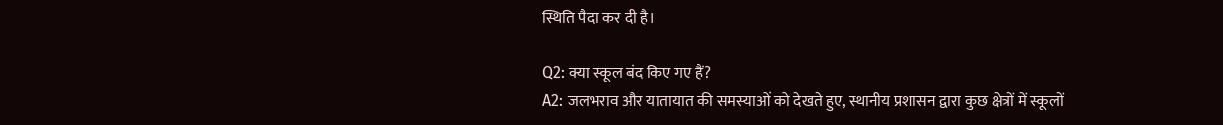स्थिति पैदा कर दी है।

Q2: क्या स्कूल बंद किए गए हैं?
A2: जलभराव और यातायात की समस्याओं को देखते हुए, स्थानीय प्रशासन द्वारा कुछ क्षेत्रों में स्कूलों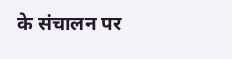के संचालन पर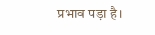प्रभाव पड़ा है।